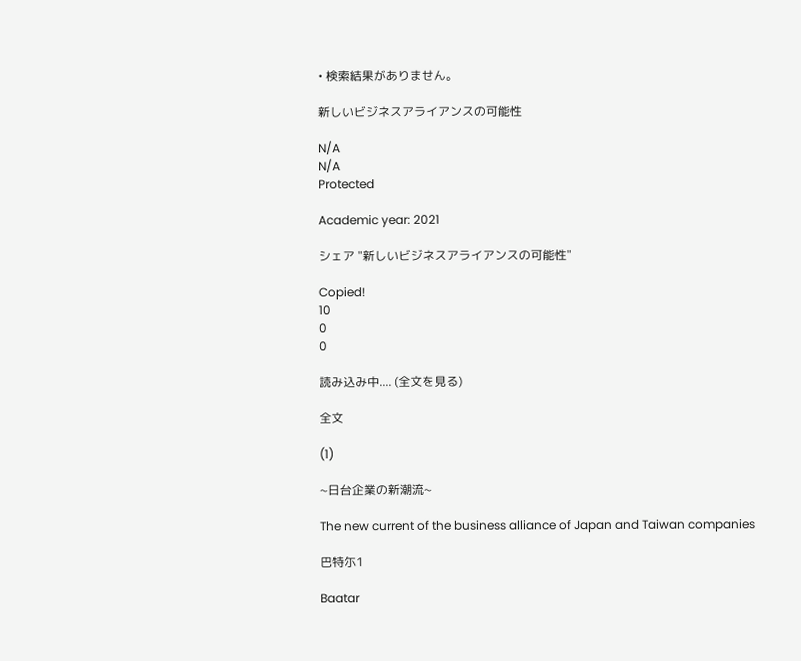• 検索結果がありません。

新しいビジネスアライアンスの可能性

N/A
N/A
Protected

Academic year: 2021

シェア "新しいビジネスアライアンスの可能性"

Copied!
10
0
0

読み込み中.... (全文を見る)

全文

(1)

~日台企業の新潮流~

The new current of the business alliance of Japan and Taiwan companies

巴特尓1

Baatar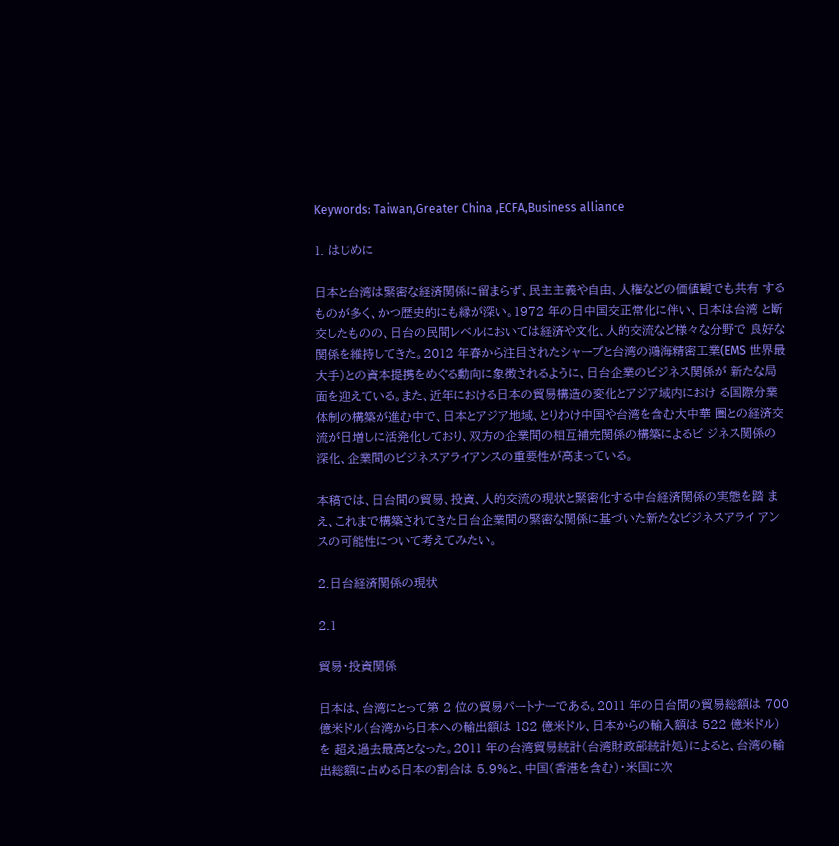Keywords: Taiwan,Greater China ,ECFA,Business alliance

1. はじめに

日本と台湾は緊密な経済関係に留まらず、民主主義や自由、人権などの価値観でも共有 するものが多く、かつ歴史的にも縁が深い。1972 年の日中国交正常化に伴い、日本は台湾 と断交したものの、日台の民間レベルにおいては経済や文化、人的交流など様々な分野で 良好な関係を維持してきた。2012 年春から注目されたシャープと台湾の鴻海精密工業(EMS 世界最大手)との資本提携をめぐる動向に象徴されるように、日台企業のビジネス関係が 新たな局面を迎えている。また、近年における日本の貿易構造の変化とアジア域内におけ る国際分業体制の構築が進む中で、日本とアジア地域、とりわけ中国や台湾を含む大中華 圏との経済交流が日増しに活発化しており、双方の企業間の相互補完関係の構築によるビ ジネス関係の深化、企業間のビジネスアライアンスの重要性が高まっている。

本稿では、日台間の貿易、投資、人的交流の現状と緊密化する中台経済関係の実態を踏 まえ、これまで構築されてきた日台企業間の緊密な関係に基づいた新たなビジネスアライ アンスの可能性について考えてみたい。

2.日台経済関係の現状

2.1

貿易・投資関係

日本は、台湾にとって第 2 位の貿易パートナーである。2011 年の日台間の貿易総額は 700 億米ドル(台湾から日本への輸出額は 182 億米ドル、日本からの輸入額は 522 億米ドル)を 超え過去最高となった。2011 年の台湾貿易統計(台湾財政部統計処)によると、台湾の輸 出総額に占める日本の割合は 5.9%と、中国(香港を含む)・米国に次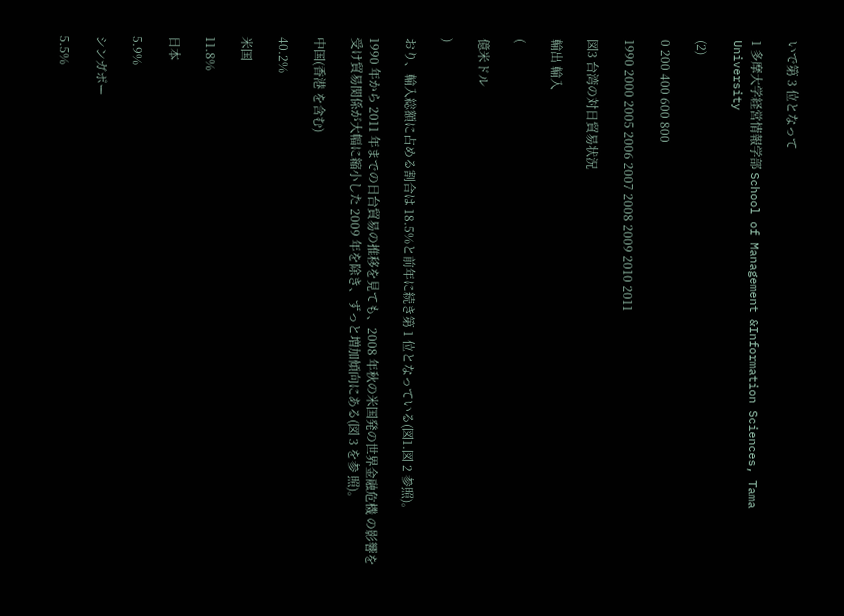いで第 3 位となって

1 多摩大学経営情報学部 School of Management &Information Sciences, Tama University

(2)

0 200 400 600 800

1990 2000 2005 2006 2007 2008 2009 2010 2011

図3 台湾の対日貿易状況

輸出 輸入

(

億米ドル

)

おり、輸入総額に占める割合は 18.5%と前年に続き第 1 位となっている(図1.図 2 参照)。

1990 年から 2011 年までの日台貿易の推移を見ても、2008 年秋の米国発の世界金融危機 の影響を受け貿易関係が大幅に縮小した 2009 年を除き、ずっと増加傾向にある(図 3 を参 照)。

中国(香港 を含む)

40.2%

米国

11.8%

日本

5.9%

シンガポー

5.5%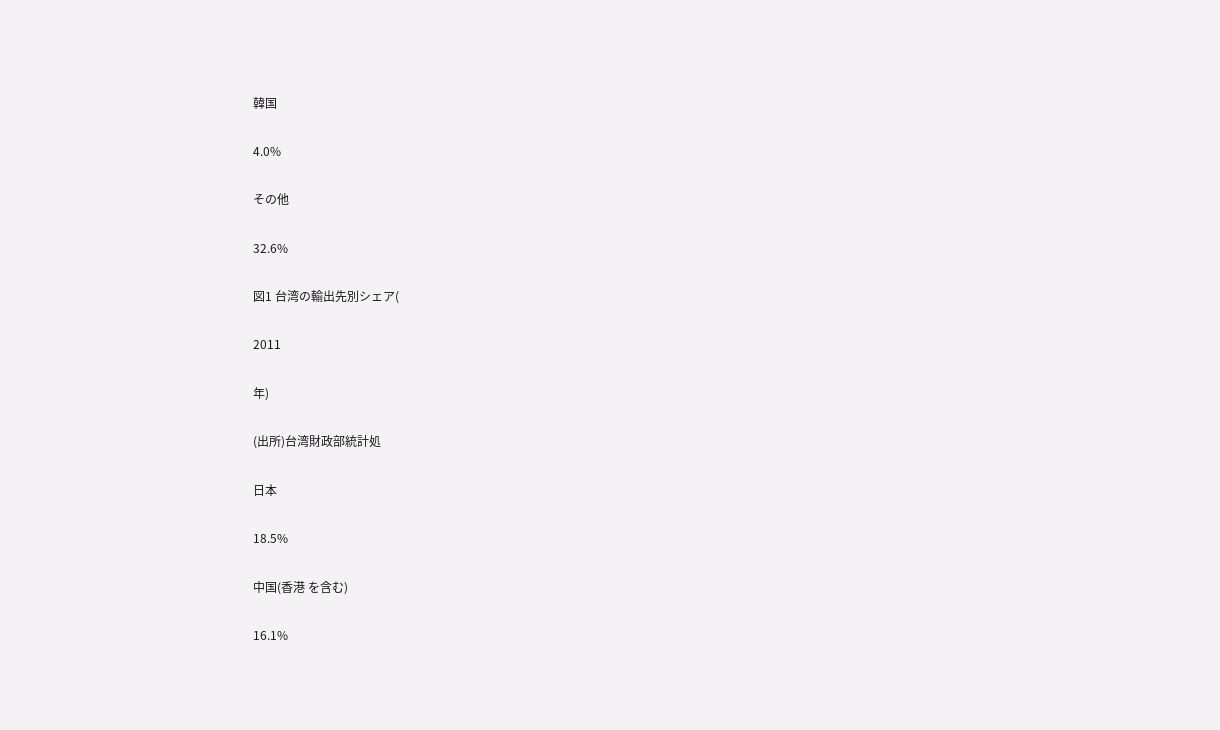韓国

4.0%

その他

32.6%

図1 台湾の輸出先別シェア(

2011

年)

(出所)台湾財政部統計処

日本

18.5%

中国(香港 を含む)

16.1%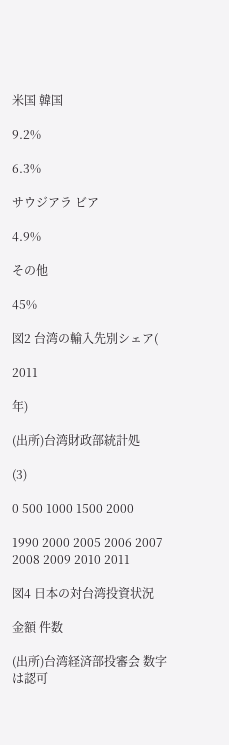米国 韓国

9.2%

6.3%

サウジアラ ビア

4.9%

その他

45%

図2 台湾の輸入先別シェア(

2011

年)

(出所)台湾財政部統計処

(3)

0 500 1000 1500 2000

1990 2000 2005 2006 2007 2008 2009 2010 2011

図4 日本の対台湾投資状況

金額 件数

(出所)台湾経済部投審会 数字は認可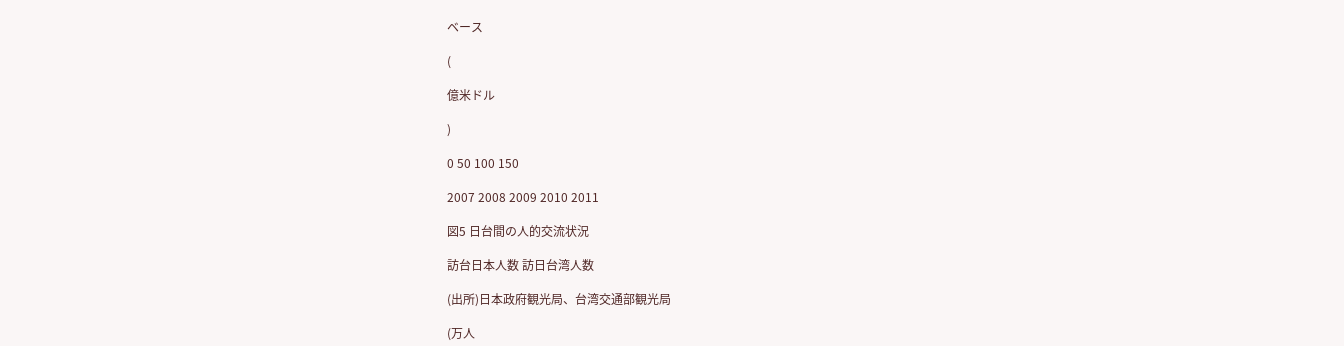ベース

(

億米ドル

)

0 50 100 150

2007 2008 2009 2010 2011

図5 日台間の人的交流状況

訪台日本人数 訪日台湾人数

(出所)日本政府観光局、台湾交通部観光局

(万人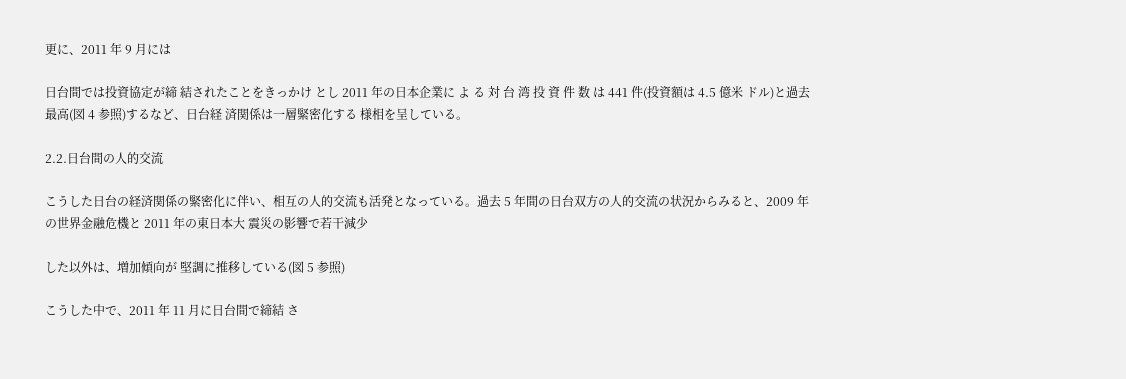更に、2011 年 9 月には

日台間では投資協定が締 結されたことをきっかけ とし 2011 年の日本企業に よ る 対 台 湾 投 資 件 数 は 441 件(投資額は 4.5 億米 ドル)と過去最高(図 4 参照)するなど、日台経 済関係は一層緊密化する 様相を呈している。

2.2.日台間の人的交流

こうした日台の経済関係の緊密化に伴い、相互の人的交流も活発となっている。過去 5 年間の日台双方の人的交流の状況からみると、2009 年の世界金融危機と 2011 年の東日本大 震災の影響で若干減少

した以外は、増加傾向が 堅調に推移している(図 5 参照)

こうした中で、2011 年 11 月に日台間で締結 さ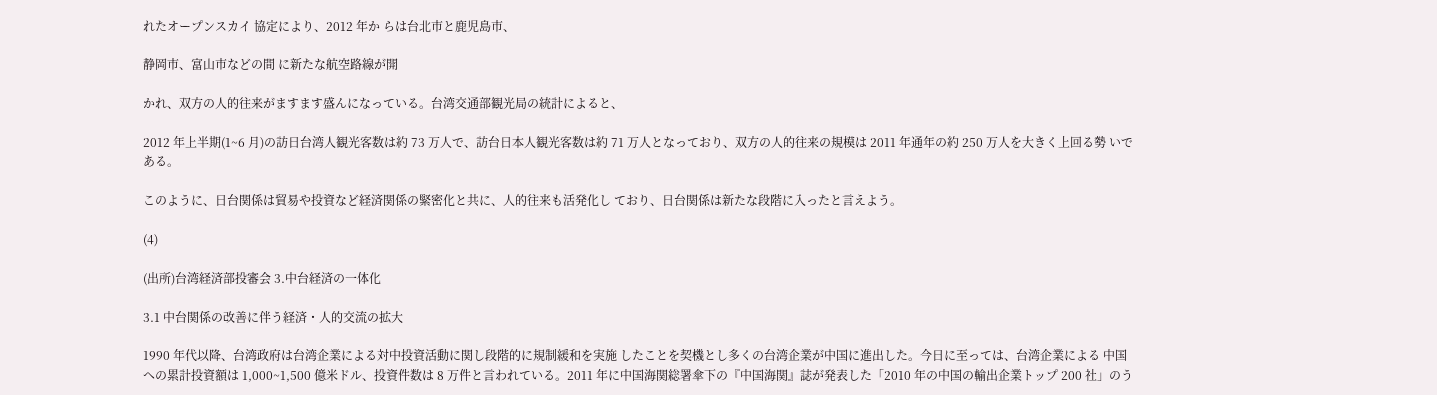れたオープンスカイ 協定により、2012 年か らは台北市と鹿児島市、

静岡市、富山市などの間 に新たな航空路線が開

かれ、双方の人的往来がますます盛んになっている。台湾交通部観光局の統計によると、

2012 年上半期(1~6 月)の訪日台湾人観光客数は約 73 万人で、訪台日本人観光客数は約 71 万人となっており、双方の人的往来の規模は 2011 年通年の約 250 万人を大きく上回る勢 いである。

このように、日台関係は貿易や投資など経済関係の緊密化と共に、人的往来も活発化し ており、日台関係は新たな段階に入ったと言えよう。

(4)

(出所)台湾経済部投審会 3.中台経済の一体化

3.1 中台関係の改善に伴う経済・人的交流の拡大

1990 年代以降、台湾政府は台湾企業による対中投資活動に関し段階的に規制緩和を実施 したことを契機とし多くの台湾企業が中国に進出した。今日に至っては、台湾企業による 中国への累計投資額は 1,000~1,500 億米ドル、投資件数は 8 万件と言われている。2011 年に中国海関総署傘下の『中国海関』誌が発表した「2010 年の中国の輸出企業トップ 200 社」のう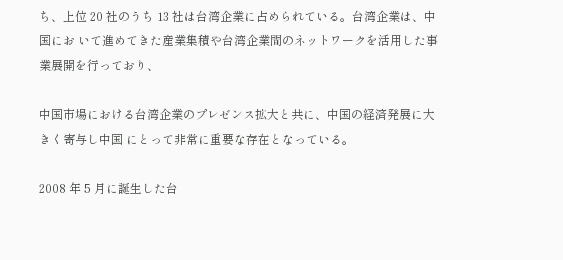ち、上位 20 社のうち 13 社は台湾企業に占められている。台湾企業は、中国にお いて進めてきた産業集積や台湾企業間のネットワークを活用した事業展開を行っており、

中国市場における台湾企業のプレゼンス拡大と共に、中国の経済発展に大きく寄与し中国 にとって非常に重要な存在となっている。

2008 年 5 月に誕生した台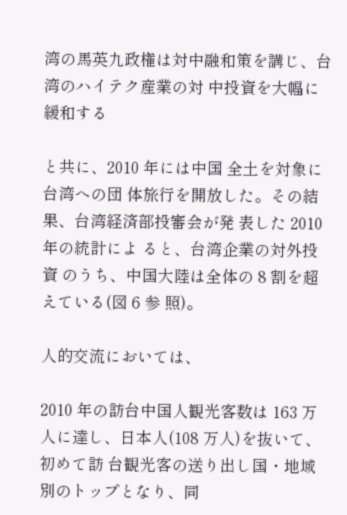湾の馬英九政権は対中融和策を講じ、台湾のハイテク産業の対 中投資を大幅に緩和する

と共に、2010 年には中国 全土を対象に台湾への団 体旅行を開放した。その結 果、台湾経済部投審会が発 表した 2010 年の統計によ ると、台湾企業の対外投資 のうち、中国大陸は全体の 8 割を超えている(図 6 参 照)。

人的交流においては、

2010 年の訪台中国人観光客数は 163 万人に達し、日本人(108 万人)を抜いて、初めて訪 台観光客の送り出し国・地域別のトップとなり、同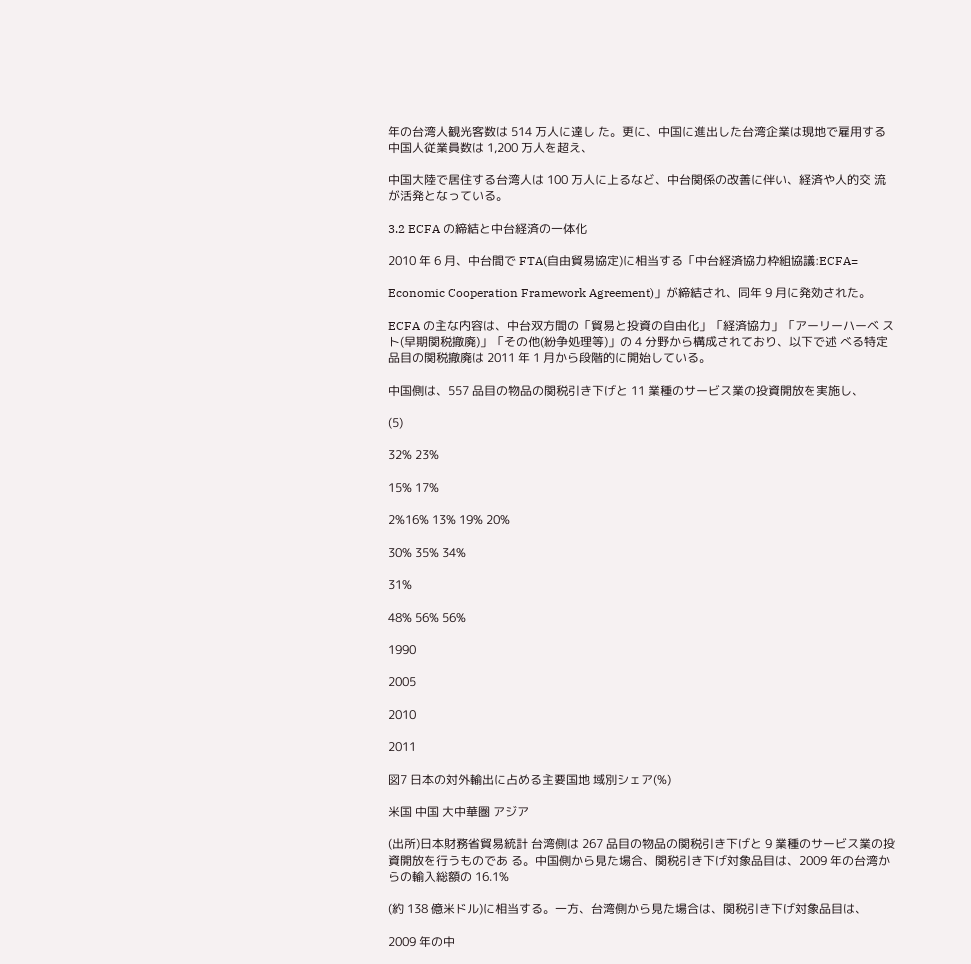年の台湾人観光客数は 514 万人に達し た。更に、中国に進出した台湾企業は現地で雇用する中国人従業員数は 1,200 万人を超え、

中国大陸で居住する台湾人は 100 万人に上るなど、中台関係の改善に伴い、経済や人的交 流が活発となっている。

3.2 ECFA の締結と中台経済の一体化

2010 年 6 月、中台間で FTA(自由貿易協定)に相当する「中台経済協力枠組協議:ECFA=

Economic Cooperation Framework Agreement)」が締結され、同年 9 月に発効された。

ECFA の主な内容は、中台双方間の「貿易と投資の自由化」「経済協力」「アーリーハーベ スト(早期関税撤廃)」「その他(紛争処理等)」の 4 分野から構成されており、以下で述 べる特定品目の関税撤廃は 2011 年 1 月から段階的に開始している。

中国側は、557 品目の物品の関税引き下げと 11 業種のサービス業の投資開放を実施し、

(5)

32% 23%

15% 17%

2%16% 13% 19% 20%

30% 35% 34%

31%

48% 56% 56%

1990

2005

2010

2011

図7 日本の対外輸出に占める主要国地 域別シェア(%)

米国 中国 大中華圏 アジア

(出所)日本財務省貿易統計 台湾側は 267 品目の物品の関税引き下げと 9 業種のサービス業の投資開放を行うものであ る。中国側から見た場合、関税引き下げ対象品目は、2009 年の台湾からの輸入総額の 16.1%

(約 138 億米ドル)に相当する。一方、台湾側から見た場合は、関税引き下げ対象品目は、

2009 年の中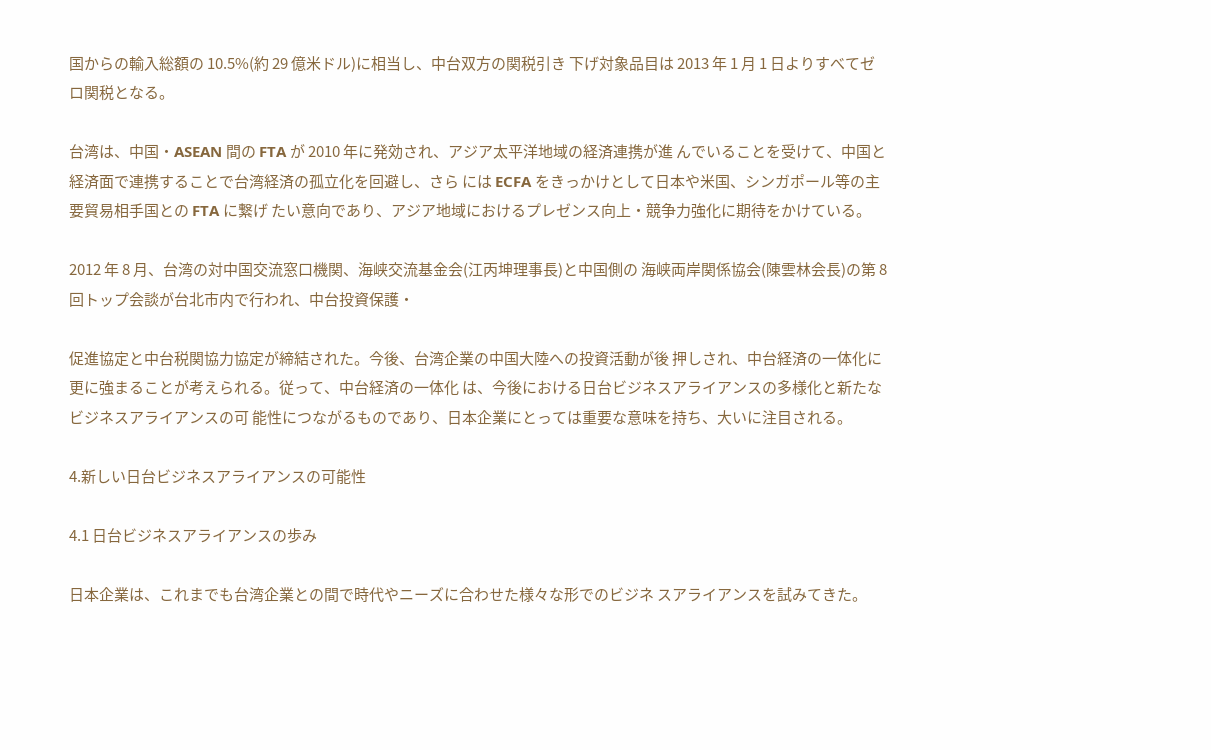国からの輸入総額の 10.5%(約 29 億米ドル)に相当し、中台双方の関税引き 下げ対象品目は 2013 年 1 月 1 日よりすべてゼロ関税となる。

台湾は、中国・ASEAN 間の FTA が 2010 年に発効され、アジア太平洋地域の経済連携が進 んでいることを受けて、中国と経済面で連携することで台湾経済の孤立化を回避し、さら には ECFA をきっかけとして日本や米国、シンガポール等の主要貿易相手国との FTA に繋げ たい意向であり、アジア地域におけるプレゼンス向上・競争力強化に期待をかけている。

2012 年 8 月、台湾の対中国交流窓口機関、海峡交流基金会(江丙坤理事長)と中国側の 海峡両岸関係協会(陳雲林会長)の第 8 回トップ会談が台北市内で行われ、中台投資保護・

促進協定と中台税関協力協定が締結された。今後、台湾企業の中国大陸への投資活動が後 押しされ、中台経済の一体化に更に強まることが考えられる。従って、中台経済の一体化 は、今後における日台ビジネスアライアンスの多様化と新たなビジネスアライアンスの可 能性につながるものであり、日本企業にとっては重要な意味を持ち、大いに注目される。

4.新しい日台ビジネスアライアンスの可能性

4.1 日台ビジネスアライアンスの歩み

日本企業は、これまでも台湾企業との間で時代やニーズに合わせた様々な形でのビジネ スアライアンスを試みてきた。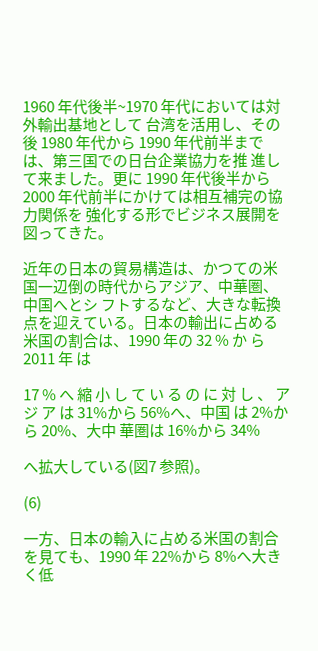1960 年代後半~1970 年代においては対外輸出基地として 台湾を活用し、その後 1980 年代から 1990 年代前半までは、第三国での日台企業協力を推 進して来ました。更に 1990 年代後半から 2000 年代前半にかけては相互補完の協力関係を 強化する形でビジネス展開を図ってきた。

近年の日本の貿易構造は、かつての米国一辺倒の時代からアジア、中華圏、中国へとシ フトするなど、大きな転換点を迎えている。日本の輸出に占める米国の割合は、1990 年の 32 % か ら 2011 年 は

17 % へ 縮 小 し て い る の に 対 し 、 ア ジ ア は 31%から 56%へ、中国 は 2%から 20%、大中 華圏は 16%から 34%

へ拡大している(図7 参照)。

(6)

一方、日本の輸入に占める米国の割合を見ても、1990 年 22%から 8%へ大きく低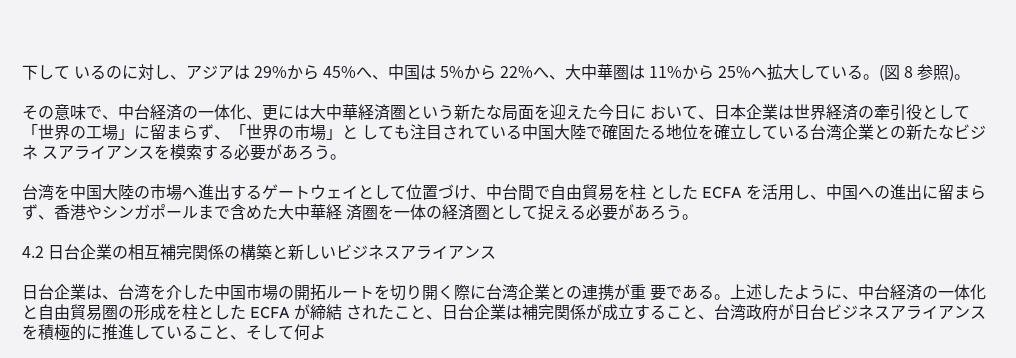下して いるのに対し、アジアは 29%から 45%へ、中国は 5%から 22%へ、大中華圏は 11%から 25%へ拡大している。(図 8 参照)。

その意味で、中台経済の一体化、更には大中華経済圏という新たな局面を迎えた今日に おいて、日本企業は世界経済の牽引役として「世界の工場」に留まらず、「世界の市場」と しても注目されている中国大陸で確固たる地位を確立している台湾企業との新たなビジネ スアライアンスを模索する必要があろう。

台湾を中国大陸の市場へ進出するゲートウェイとして位置づけ、中台間で自由貿易を柱 とした ECFA を活用し、中国への進出に留まらず、香港やシンガポールまで含めた大中華経 済圏を一体の経済圏として捉える必要があろう。

4.2 日台企業の相互補完関係の構築と新しいビジネスアライアンス

日台企業は、台湾を介した中国市場の開拓ルートを切り開く際に台湾企業との連携が重 要である。上述したように、中台経済の一体化と自由貿易圏の形成を柱とした ECFA が締結 されたこと、日台企業は補完関係が成立すること、台湾政府が日台ビジネスアライアンス を積極的に推進していること、そして何よ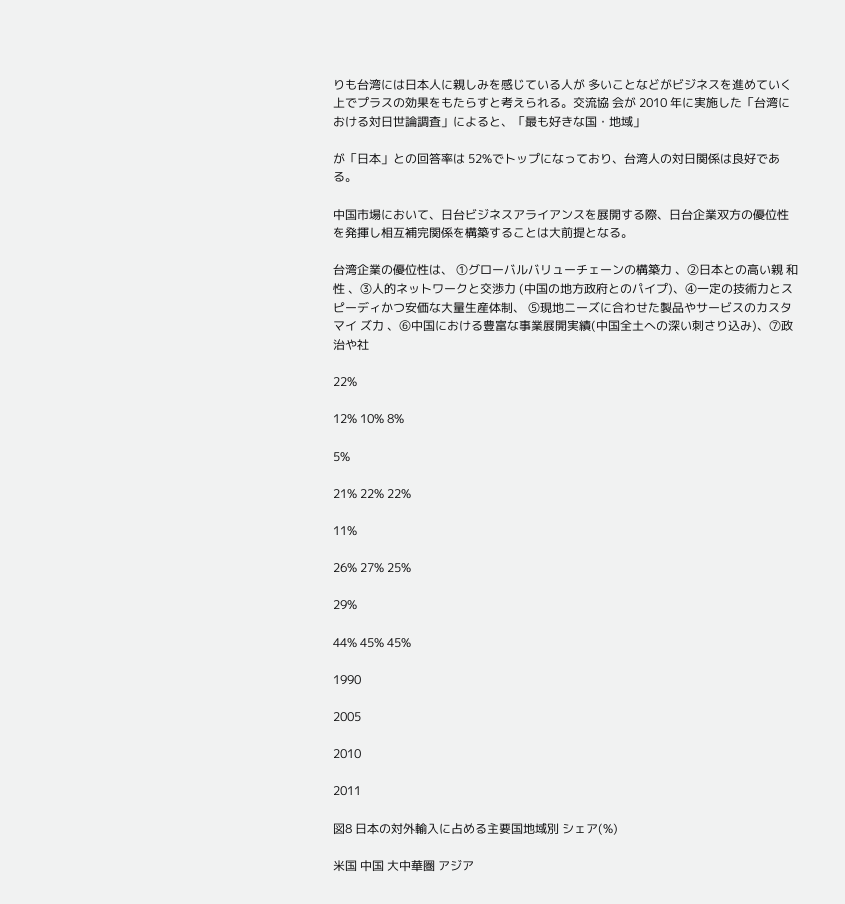りも台湾には日本人に親しみを感じている人が 多いことなどがビジネスを進めていく上でプラスの効果をもたらすと考えられる。交流協 会が 2010 年に実施した「台湾における対日世論調査」によると、「最も好きな国・地域」

が「日本」との回答率は 52%でトップになっており、台湾人の対日関係は良好である。

中国市場において、日台ビジネスアライアンスを展開する際、日台企業双方の優位性 を発揮し相互補完関係を構築することは大前提となる。

台湾企業の優位性は、 ①グローバルバリューチェーンの構築力 、②日本との高い親 和性 、③人的ネットワークと交渉力 (中国の地方政府とのパイプ)、④一定の技術力とス ピーディかつ安価な大量生産体制、 ⑤現地ニーズに合わせた製品やサービスのカスタマイ ズ力 、⑥中国における豊富な事業展開実績(中国全土への深い刺さり込み)、⑦政治や社

22%

12% 10% 8%

5%

21% 22% 22%

11%

26% 27% 25%

29%

44% 45% 45%

1990

2005

2010

2011

図8 日本の対外輸入に占める主要国地域別 シェア(%)

米国 中国 大中華圏 アジア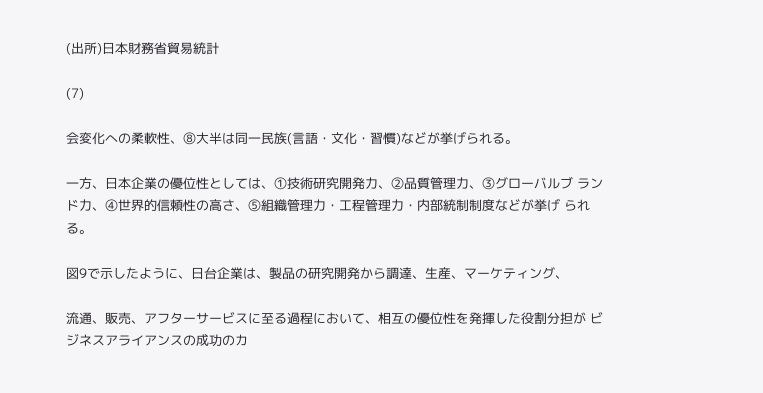(出所)日本財務省貿易統計

(7)

会変化への柔軟性、⑧大半は同一民族(言語・文化・習慣)などが挙げられる。

一方、日本企業の優位性としては、①技術研究開発力、②品質管理力、③グローバルブ ランド力、④世界的信頼性の高さ、⑤組織管理力・工程管理力・内部統制制度などが挙げ られる。

図9で示したように、日台企業は、製品の研究開発から調達、生産、マーケティング、

流通、販売、アフターサービスに至る過程において、相互の優位性を発揮した役割分担が ビジネスアライアンスの成功のカ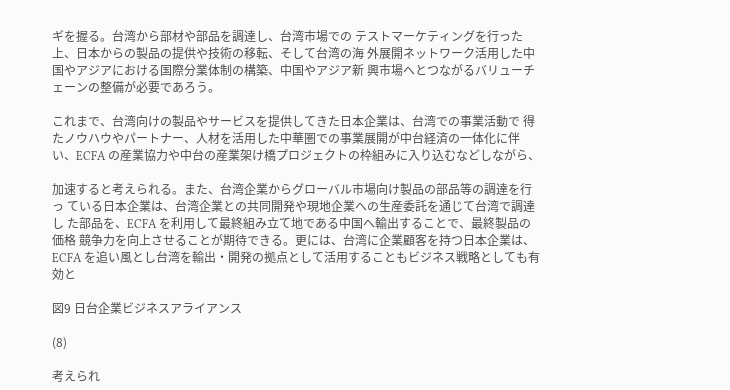ギを握る。台湾から部材や部品を調達し、台湾市場での テストマーケティングを行った上、日本からの製品の提供や技術の移転、そして台湾の海 外展開ネットワーク活用した中国やアジアにおける国際分業体制の構築、中国やアジア新 興市場へとつながるバリューチェーンの整備が必要であろう。

これまで、台湾向けの製品やサービスを提供してきた日本企業は、台湾での事業活動で 得たノウハウやパートナー、人材を活用した中華圏での事業展開が中台経済の一体化に伴 い、ECFA の産業協力や中台の産業架け橋プロジェクトの枠組みに入り込むなどしながら、

加速すると考えられる。また、台湾企業からグローバル市場向け製品の部品等の調達を行っ ている日本企業は、台湾企業との共同開発や現地企業への生産委託を通じて台湾で調達し た部品を、ECFA を利用して最終組み立て地である中国へ輸出することで、最終製品の価格 競争力を向上させることが期待できる。更には、台湾に企業顧客を持つ日本企業は、ECFA を追い風とし台湾を輸出・開発の拠点として活用することもビジネス戦略としても有効と

図9 日台企業ビジネスアライアンス

(8)

考えられ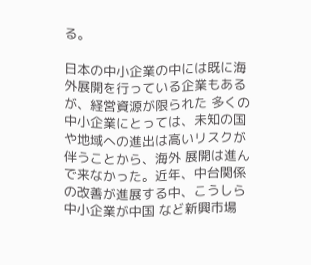る。

日本の中小企業の中には既に海外展開を行っている企業もあるが、経営資源が限られた 多くの中小企業にとっては、未知の国や地域への進出は高いリスクが伴うことから、海外 展開は進んで来なかった。近年、中台関係の改善が進展する中、こうしら中小企業が中国 など新興市場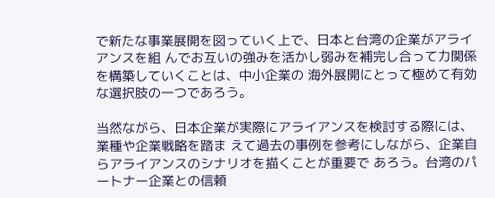で新たな事業展開を図っていく上で、日本と台湾の企業がアライアンスを組 んでお互いの強みを活かし弱みを補完し合って力関係を構築していくことは、中小企業の 海外展開にとって極めて有効な選択肢の一つであろう。

当然ながら、日本企業が実際にアライアンスを検討する際には、業種や企業戦略を踏ま えて過去の事例を参考にしながら、企業自らアライアンスのシナリオを描くことが重要で あろう。台湾のパートナー企業との信頼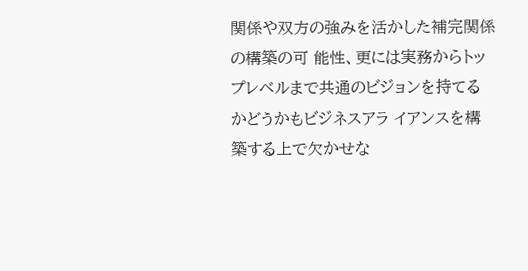関係や双方の強みを活かした補完関係の構築の可 能性、更には実務からトップレベルまで共通のビジョンを持てるかどうかもビジネスアラ イアンスを構築する上で欠かせな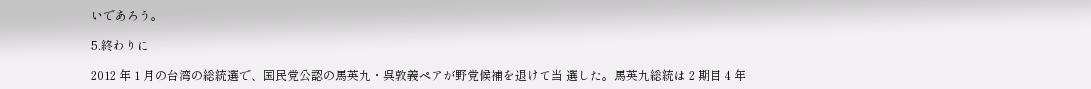いであろう。

5.終わりに

2012 年 1 月の台湾の総統選で、国民党公認の馬英九・呉敦義ペアが野党候補を退けて当 選した。馬英九総統は 2 期目 4 年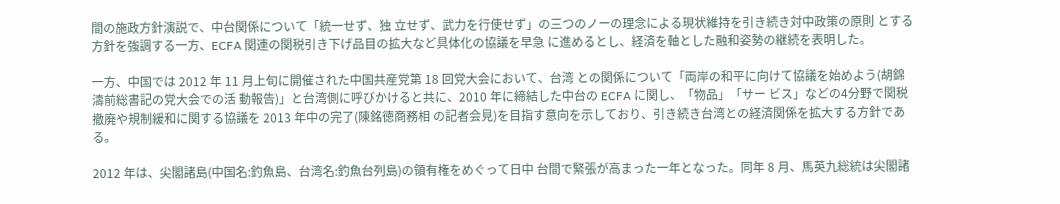間の施政方針演説で、中台関係について「統一せず、独 立せず、武力を行使せず」の三つのノーの理念による現状維持を引き続き対中政策の原則 とする方針を強調する一方、ECFA 関連の関税引き下げ品目の拡大など具体化の協議を早急 に進めるとし、経済を軸とした融和姿勢の継続を表明した。

一方、中国では 2012 年 11 月上旬に開催された中国共産党第 18 回党大会において、台湾 との関係について「両岸の和平に向けて協議を始めよう(胡錦濤前総書記の党大会での活 動報告)」と台湾側に呼びかけると共に、2010 年に締結した中台の ECFA に関し、「物品」「サー ビス」などの4分野で関税撤廃や規制緩和に関する協議を 2013 年中の完了(陳銘徳商務相 の記者会見)を目指す意向を示しており、引き続き台湾との経済関係を拡大する方針であ る。

2012 年は、尖閣諸島(中国名:釣魚島、台湾名:釣魚台列島)の領有権をめぐって日中 台間で緊張が高まった一年となった。同年 8 月、馬英九総統は尖閣諸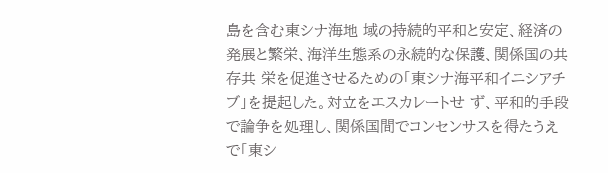島を含む東シナ海地 域の持続的平和と安定、経済の発展と繁栄、海洋生態系の永続的な保護、関係国の共存共 栄を促進させるための「東シナ海平和イニシアチブ」を提起した。対立をエスカレートせ ず、平和的手段で論争を処理し、関係国間でコンセンサスを得たうえで「東シ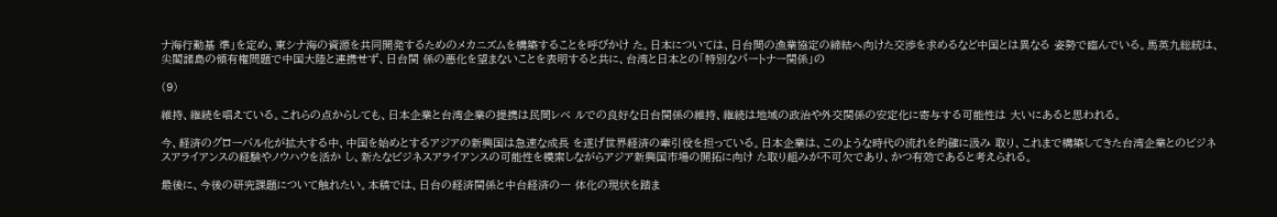ナ海行動基 準」を定め、東シナ海の資源を共同開発するためのメカニズムを構築することを呼びかけ た。日本については、日台間の漁業協定の締結へ向けた交渉を求めるなど中国とは異なる 姿勢で臨んでいる。馬英九総統は、尖閣諸島の領有権問題で中国大陸と連携せず、日台関 係の悪化を望まないことを表明すると共に、台湾と日本との「特別なパートナー関係」の

(9)

維持、継続を唱えている。これらの点からしても、日本企業と台湾企業の提携は民間レベ ルでの良好な日台関係の維持、継続は地域の政治や外交関係の安定化に寄与する可能性は 大いにあると思われる。

今、経済のグローバル化が拡大する中、中国を始めとするアジアの新興国は急速な成長 を遂げ世界経済の牽引役を担っている。日本企業は、このような時代の流れを的確に汲み 取り、これまで構築してきた台湾企業とのビジネスアライアンスの経験やノウハウを活か し、新たなビジネスアライアンスの可能性を模索しながらアジア新興国市場の開拓に向け た取り組みが不可欠であり、かつ有効であると考えられる。

最後に、今後の研究課題について触れたい。本稿では、日台の経済関係と中台経済の一 体化の現状を踏ま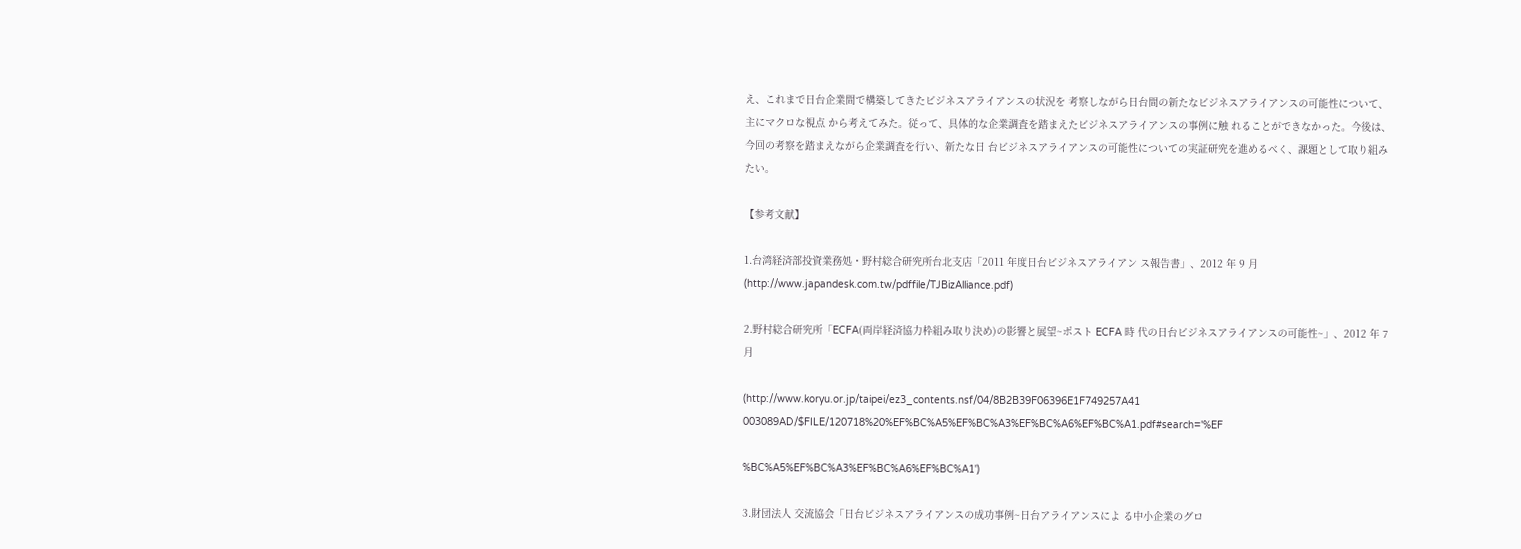え、これまで日台企業間で構築してきたビジネスアライアンスの状況を 考察しながら日台間の新たなビジネスアライアンスの可能性について、主にマクロな視点 から考えてみた。従って、具体的な企業調査を踏まえたビジネスアライアンスの事例に触 れることができなかった。今後は、今回の考察を踏まえながら企業調査を行い、新たな日 台ビジネスアライアンスの可能性についての実証研究を進めるべく、課題として取り組み たい。

【参考文献】

1.台湾経済部投資業務処・野村総合研究所台北支店「2011 年度日台ビジネスアライアン ス報告書」、2012 年 9 月(http://www.japandesk.com.tw/pdffile/TJBizAlliance.pdf)

2.野村総合研究所「ECFA(両岸経済協力枠組み取り決め)の影響と展望~ポスト ECFA 時 代の日台ビジネスアライアンスの可能性~」、2012 年 7 月

(http://www.koryu.or.jp/taipei/ez3_contents.nsf/04/8B2B39F06396E1F749257A41 003089AD/$FILE/120718%20%EF%BC%A5%EF%BC%A3%EF%BC%A6%EF%BC%A1.pdf#search='%EF

%BC%A5%EF%BC%A3%EF%BC%A6%EF%BC%A1')

3.財団法人 交流協会「日台ビジネスアライアンスの成功事例~日台アライアンスによ る中小企業のグロ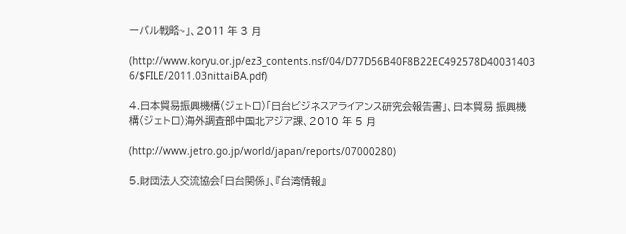ーバル戦略~」、2011 年 3 月

(http://www.koryu.or.jp/ez3_contents.nsf/04/D77D56B40F8B22EC492578D40031403 6/$FILE/2011.03nittaiBA.pdf)

4.日本貿易振興機構(ジェトロ)「日台ビジネスアライアンス研究会報告書」、日本貿易 振興機構(ジェトロ)海外調査部中国北アジア課、2010 年 5 月

(http://www.jetro.go.jp/world/japan/reports/07000280)

5.財団法人交流協会「日台関係」、『台湾情報』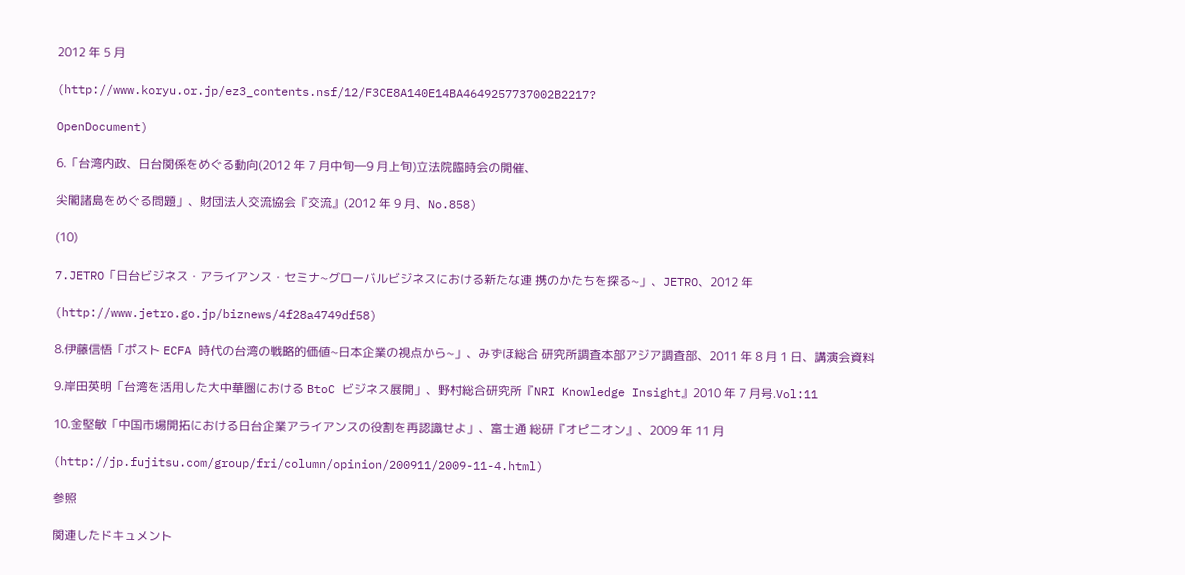2012 年 5 月

(http://www.koryu.or.jp/ez3_contents.nsf/12/F3CE8A140E14BA4649257737002B2217?

OpenDocument)

6.「台湾内政、日台関係をめぐる動向(2012 年 7 月中旬―9 月上旬)立法院臨時会の開催、

尖閣諸島をめぐる問題」、財団法人交流協会『交流』(2012 年 9 月、No.858)

(10)

7.JETRO「日台ビジネス・アライアンス・セミナ~グローバルビジネスにおける新たな連 携のかたちを探る~」、JETRO、2012 年

(http://www.jetro.go.jp/biznews/4f28a4749df58)

8.伊藤信悟「ポスト ECFA 時代の台湾の戦略的価値~日本企業の視点から~」、みずほ総合 研究所調査本部アジア調査部、2011 年 8 月 1 日、講演会資料

9.岸田英明「台湾を活用した大中華圏における BtoC ビジネス展開」、野村総合研究所『NRI Knowledge Insight』2010 年 7 月号.Vol:11

10.金堅敏「中国市場開拓における日台企業アライアンスの役割を再認識せよ」、富士通 総研『オピニオン』、2009 年 11 月

(http://jp.fujitsu.com/group/fri/column/opinion/200911/2009-11-4.html)

参照

関連したドキュメント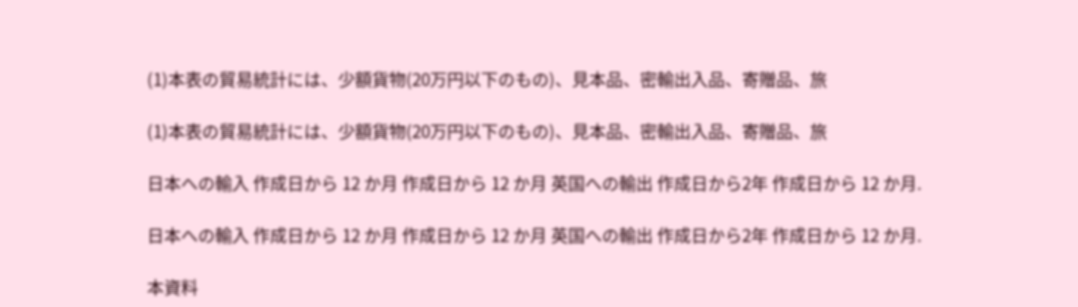(1)本表の貿易統計には、少額貨物(20万円以下のもの)、見本品、密輸出入品、寄贈品、旅

(1)本表の貿易統計には、少額貨物(20万円以下のもの)、見本品、密輸出入品、寄贈品、旅

日本への輸入 作成日から 12 か月 作成日から 12 か月 英国への輸出 作成日から2年 作成日から 12 か月.

日本への輸入 作成日から 12 か月 作成日から 12 か月 英国への輸出 作成日から2年 作成日から 12 か月.

本資料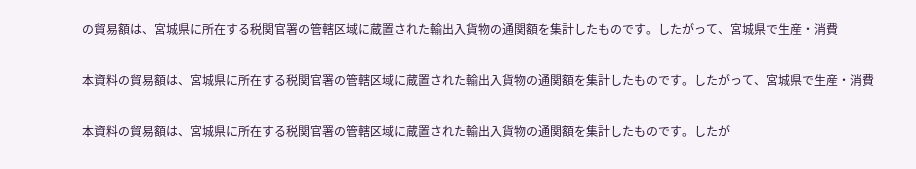の貿易額は、宮城県に所在する税関官署の管轄区域に蔵置された輸出入貨物の通関額を集計したものです。したがって、宮城県で生産・消費

本資料の貿易額は、宮城県に所在する税関官署の管轄区域に蔵置された輸出入貨物の通関額を集計したものです。したがって、宮城県で生産・消費

本資料の貿易額は、宮城県に所在する税関官署の管轄区域に蔵置された輸出入貨物の通関額を集計したものです。したが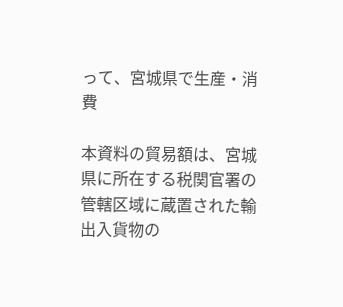って、宮城県で生産・消費

本資料の貿易額は、宮城県に所在する税関官署の管轄区域に蔵置された輸出入貨物の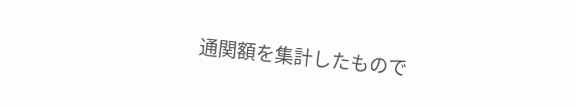通関額を集計したもので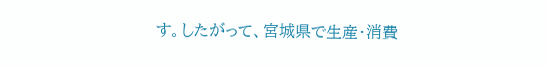す。したがって、宮城県で生産・消費